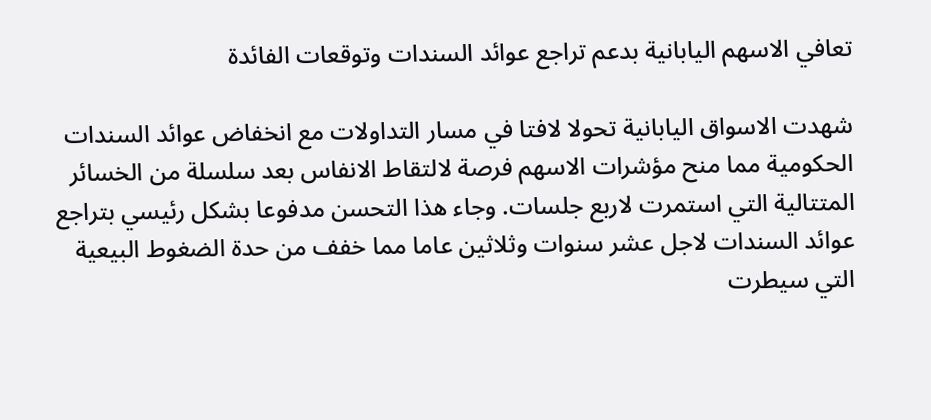تعافي الاسهم اليابانية بدعم تراجع عوائد السندات وتوقعات الفائدة

شهدت الاسواق اليابانية تحولا لافتا في مسار التداولات مع انخفاض عوائد السندات الحكومية مما منح مؤشرات الاسهم فرصة لالتقاط الانفاس بعد سلسلة من الخسائر المتتالية التي استمرت لاربع جلسات. وجاء هذا التحسن مدفوعا بشكل رئيسي بتراجع عوائد السندات لاجل عشر سنوات وثلاثين عاما مما خفف من حدة الضغوط البيعية التي سيطرت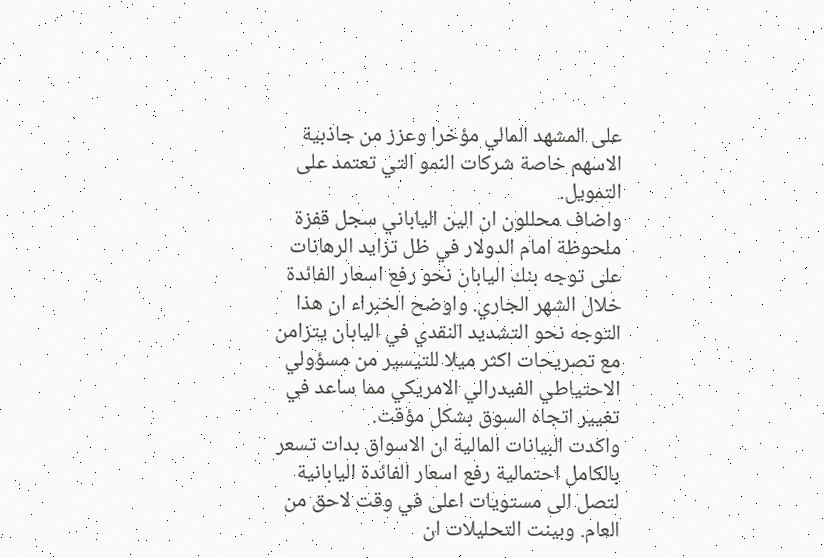على المشهد المالي مؤخرا وعزز من جاذبية الاسهم خاصة شركات النمو التي تعتمد على التمويل.
واضاف محللون ان الين الياباني سجل قفزة ملحوظة امام الدولار في ظل تزايد الرهانات على توجه بنك اليابان نحو رفع اسعار الفائدة خلال الشهر الجاري. واوضح الخبراء ان هذا التوجه نحو التشديد النقدي في اليابان يتزامن مع تصريحات اكثر ميلا للتيسير من مسؤولي الاحتياطي الفيدرالي الامريكي مما ساعد في تغيير اتجاه السوق بشكل مؤقت.
واكدت البيانات المالية ان الاسواق بدات تسعر بالكامل احتمالية رفع اسعار الفائدة اليابانية لتصل الى مستويات اعلى في وقت لاحق من العام. وبينت التحليلات ان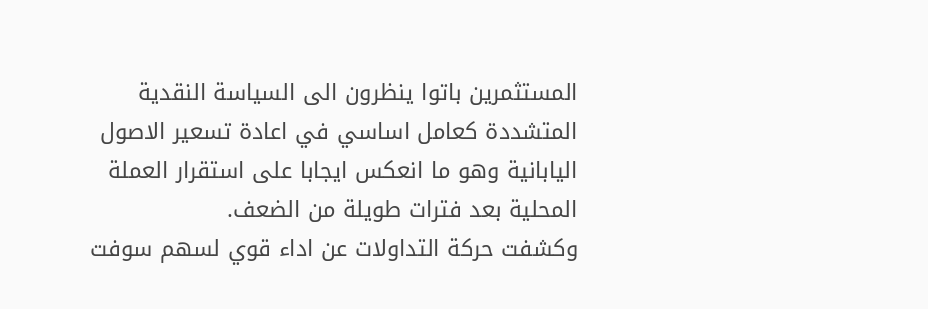المستثمرين باتوا ينظرون الى السياسة النقدية المتشددة كعامل اساسي في اعادة تسعير الاصول اليابانية وهو ما انعكس ايجابا على استقرار العملة المحلية بعد فترات طويلة من الضعف.
وكشفت حركة التداولات عن اداء قوي لسهم سوفت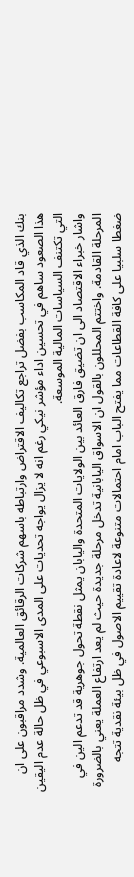بنك الذي قاد المكاسب بفضل تراجع تكاليف الاقتراض وارتباطه باسهم شركات الرقائق العالمية. وشدد مراقبون على ان هذا الصعود ساهم في تحسين اداء مؤشر نيكي رغم انه لا يزال يواجه تحديات على المدى الاسبوعي في ظل حالة عدم اليقين التي تكتنف السياسات المالية الموسعة.
واشار خبراء الاقتصاد الى ان تضيق فارق العائد بين الولايات المتحدة واليابان يمثل نقطة تحول جوهرية قد تدعم الين في المرحلة القادمة. واختتم المحللون بالقول ان الاسواق اليابانية تدخل مرحلة جديدة حيث لم يعد ارتفاع العملة يعني بالضرورة ضغطا سلبيا على كافة القطاعات مما يفتح الباب امام احتمالات متنوعة لاعادة تقييم الاصول في ظل بيئة نقدية تتجه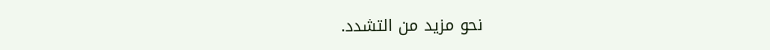نحو مزيد من التشدد.